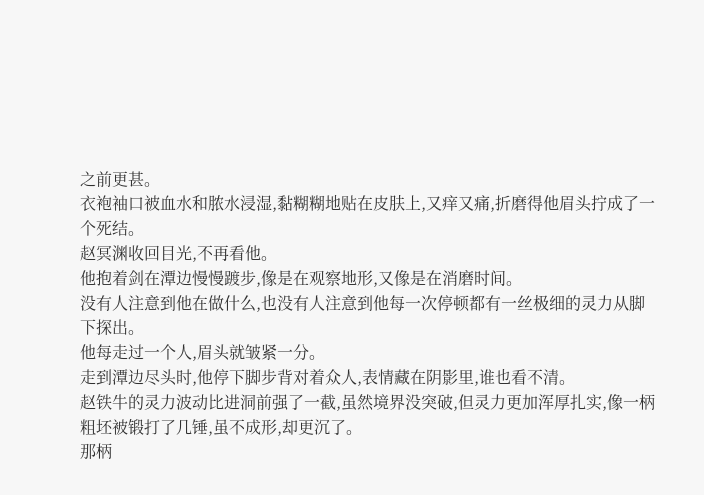之前更甚。
衣袍袖口被血水和脓水浸湿,黏糊糊地贴在皮肤上,又痒又痛,折磨得他眉头拧成了一个死结。
赵冥渊收回目光,不再看他。
他抱着剑在潭边慢慢踱步,像是在观察地形,又像是在消磨时间。
没有人注意到他在做什么,也没有人注意到他每一次停顿都有一丝极细的灵力从脚下探出。
他每走过一个人,眉头就皱紧一分。
走到潭边尽头时,他停下脚步背对着众人,表情藏在阴影里,谁也看不清。
赵铁牛的灵力波动比进洞前强了一截,虽然境界没突破,但灵力更加浑厚扎实,像一柄粗坯被锻打了几锤,虽不成形,却更沉了。
那柄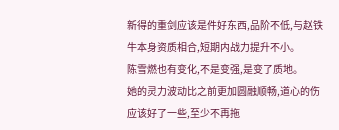新得的重剑应该是件好东西,品阶不低,与赵铁牛本身资质相合,短期内战力提升不小。
陈雪燃也有变化,不是变强,是变了质地。
她的灵力波动比之前更加圆融顺畅,道心的伤应该好了一些,至少不再拖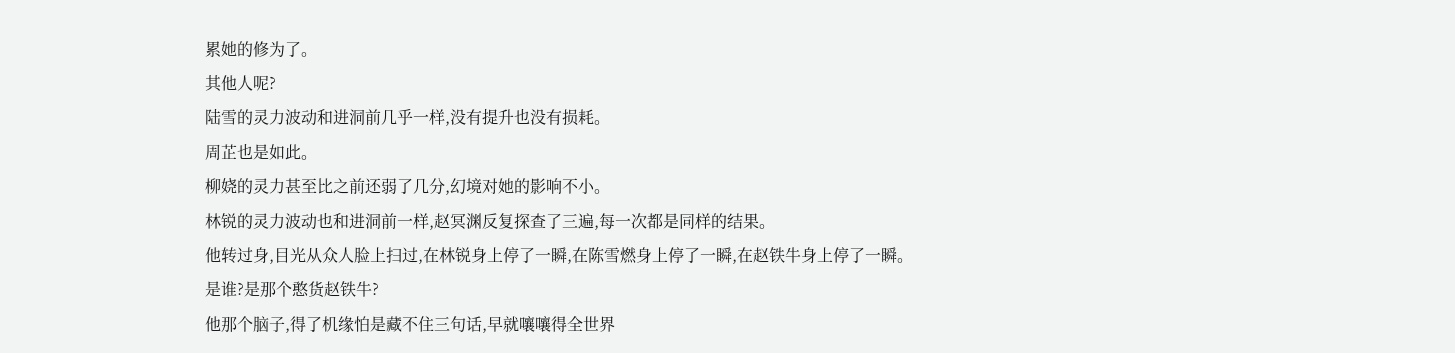累她的修为了。
其他人呢?
陆雪的灵力波动和进洞前几乎一样,没有提升也没有损耗。
周芷也是如此。
柳娆的灵力甚至比之前还弱了几分,幻境对她的影响不小。
林锐的灵力波动也和进洞前一样,赵冥渊反复探查了三遍,每一次都是同样的结果。
他转过身,目光从众人脸上扫过,在林锐身上停了一瞬,在陈雪燃身上停了一瞬,在赵铁牛身上停了一瞬。
是谁?是那个憨货赵铁牛?
他那个脑子,得了机缘怕是藏不住三句话,早就嚷嚷得全世界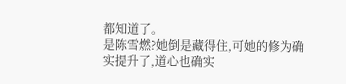都知道了。
是陈雪燃?她倒是藏得住,可她的修为确实提升了,道心也确实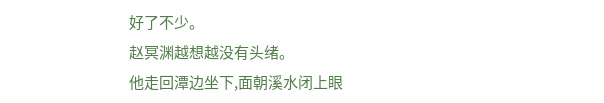好了不少。
赵冥渊越想越没有头绪。
他走回潭边坐下,面朝溪水闭上眼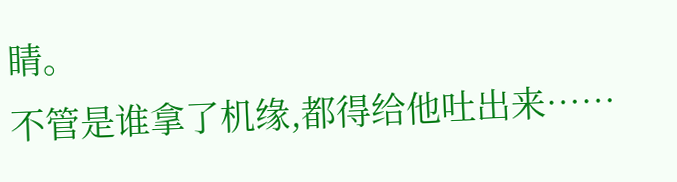睛。
不管是谁拿了机缘,都得给他吐出来……